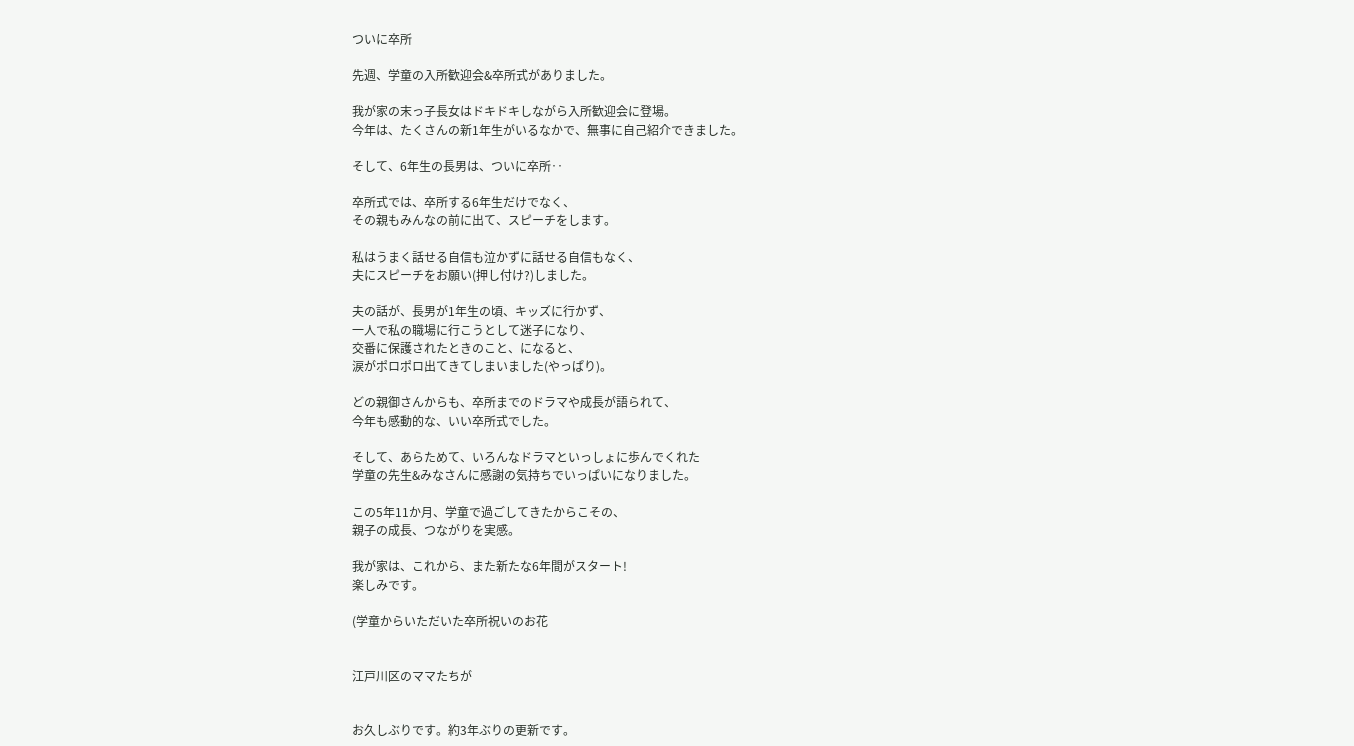ついに卒所

先週、学童の入所歓迎会&卒所式がありました。

我が家の末っ子長女はドキドキしながら入所歓迎会に登場。
今年は、たくさんの新1年生がいるなかで、無事に自己紹介できました。

そして、6年生の長男は、ついに卒所‥

卒所式では、卒所する6年生だけでなく、
その親もみんなの前に出て、スピーチをします。

私はうまく話せる自信も泣かずに話せる自信もなく、
夫にスピーチをお願い(押し付け?)しました。

夫の話が、長男が1年生の頃、キッズに行かず、
一人で私の職場に行こうとして迷子になり、
交番に保護されたときのこと、になると、
涙がポロポロ出てきてしまいました(やっぱり)。

どの親御さんからも、卒所までのドラマや成長が語られて、
今年も感動的な、いい卒所式でした。

そして、あらためて、いろんなドラマといっしょに歩んでくれた
学童の先生&みなさんに感謝の気持ちでいっぱいになりました。

この5年11か月、学童で過ごしてきたからこその、
親子の成長、つながりを実感。

我が家は、これから、また新たな6年間がスタート!
楽しみです。

(学童からいただいた卒所祝いのお花


江戸川区のママたちが


お久しぶりです。約3年ぶりの更新です。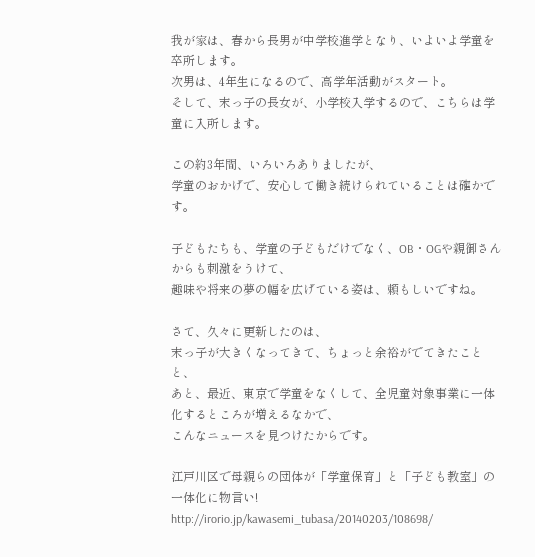我が家は、春から長男が中学校進学となり、いよいよ学童を卒所します。
次男は、4年生になるので、高学年活動がスタート。
そして、末っ子の長女が、小学校入学するので、こちらは学童に入所します。

この約3年間、いろいろありましたが、
学童のおかげで、安心して働き続けられていることは確かです。

子どもたちも、学童の子どもだけでなく、OB・OGや親御さんからも刺激をうけて、
趣味や将来の夢の幅を広げている姿は、頼もしいですね。

さて、久々に更新したのは、
末っ子が大きくなってきて、ちょっと余裕がでてきたことと、
あと、最近、東京で学童をなくして、全児童対象事業に一体化するところが増えるなかで、
こんなニュースを見つけたからです。

江戸川区で母親らの団体が「学童保育」と「子ども教室」の一体化に物言い!
http://irorio.jp/kawasemi_tubasa/20140203/108698/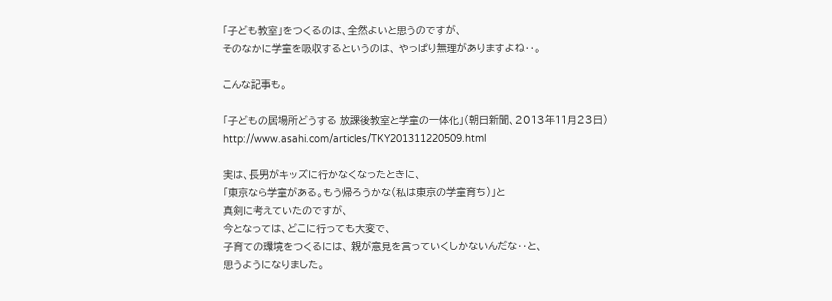「子ども教室」をつくるのは、全然よいと思うのですが、
そのなかに学童を吸収するというのは、 やっぱり無理がありますよね‥。

こんな記事も。

「子どもの居場所どうする 放課後教室と学童の一体化」(朝日新聞、2013年11月23日)
http://www.asahi.com/articles/TKY201311220509.html

実は、長男がキッズに行かなくなったときに、
「東京なら学童がある。もう帰ろうかな(私は東京の学童育ち)」と
真剣に考えていたのですが、
今となっては、どこに行っても大変で、
子育ての環境をつくるには、 親が意見を言っていくしかないんだな‥と、
思うようになりました。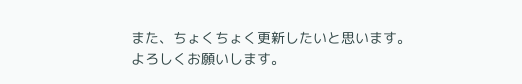また、ちょくちょく更新したいと思います。 よろしくお願いします。